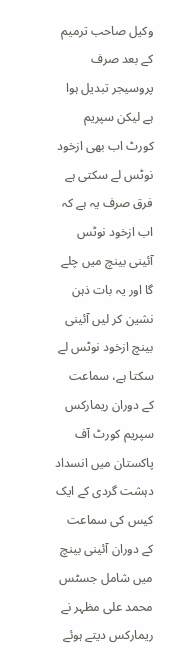وکیل صاحب ترمیم کے بعد صرف پروسیجر تبدیل ہوا ہے لیکن سپریم کورٹ اب بھی ازخود نوٹس لے سکتی ہے فرق صرف یہ ہے کہ اب ازخود نوٹس آئینی بینچ میں چلے گا اور یہ بات ذہن نشین کر لیں آئینی بینچ ازخود نوٹس لے سکتا ہے، سماعت کے دوران ریمارکس
سپریم کورٹ آف پاکستان میں انسداد دہشت گردی کے ایک کیس کی سماعت کے دوران آئینی بینچ میں شامل جسٹس محمد علی مظہر نے ریمارکس دیتے ہوئے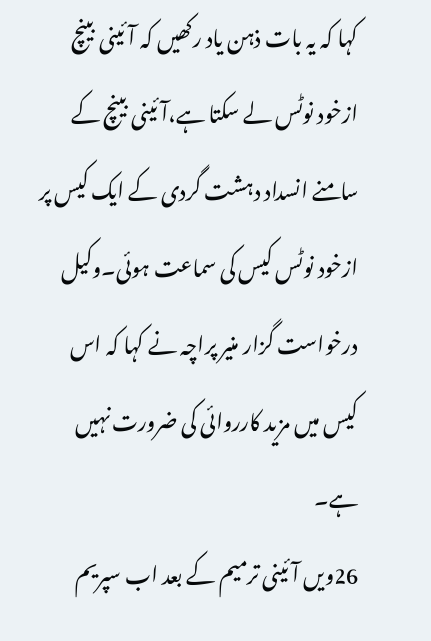کہا کہ یہ بات ذہن یاد رکھیں کہ آئینی بینچ ازخود نوٹس لے سکتا ہے،آئینی بینچ کے سامنے انسداد دہشت گردی کے ایک کیس پر ازخود نوٹس کیس کی سماعت ہوئی۔وکیل درخواست گزار منیر پراچہ نے کہا کہ اس کیس میں مزید کارروائی کی ضرورت نہیں ہے۔
26ویں آئینی ترمیم کے بعد اب سپریم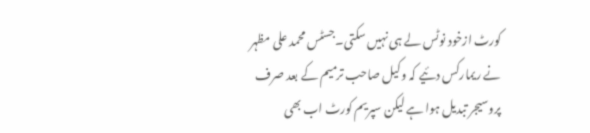کورٹ ازخود نوٹس لے ہی نہیں سکتی۔جسٹس محمد علی مظہر نے ریمارکس دئیے کہ وکیل صاحب ترمیم کے بعد صرف پروسیجر تبدیل ہوا ہے لیکن سپریم کورٹ اب بھی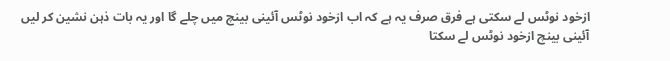ازخود نوٹس لے سکتی ہے فرق صرف یہ ہے کہ اب ازخود نوٹس آئینی بینچ میں چلے گا اور یہ بات ذہن نشین کر لیں آئینی بینچ ازخود نوٹس لے سکتا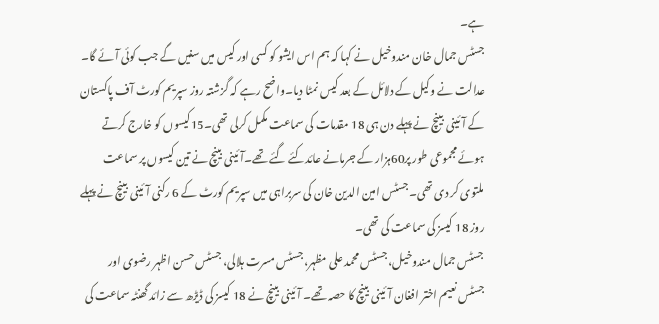ہے۔
جسٹس جمال خان مندوخیل نے کہا کہ ہم اس ایشو کو کسی اور کیس میں سنیں گے جب کوئی آئے گا۔
عدالت نے وکیل کے دلائل کے بعد کیس نمٹا دیا۔واضح رہے کہ گزشتہ روز سپریم کورٹ آف پاکستان کے آئینی بینچ نے پہلے دن ہی 18 مقدمات کی سماعت مکمل کرلی تھی۔15کیسوں کو خارج کرتے ہوئے مجموعی طور پر60ہزار کے جرمانے عائدکئے گئے تھے۔آئینی بینچ نے تین کیسوں پر سماعت ملتوی کر دی تھی۔جسٹس امین الدین خان کی سربراہی میں سپریم کورٹ کے 6 رکنی آئینی بینچ نے پہلے روز 18 کیسز کی سماعت کی تھی۔
جسٹس جمال مندوخیل، جسٹس محمد علی مظہر، جسٹس مسرت ہلالی، جسٹس حسن اظہر رضوی اور جسٹس نعیم اختر افغان آئینی بینچ کا حصہ تھے۔ آئینی بینچ نے 18 کیسز کی ڈیڑھ سے زائد گھنٹہ سماعت کی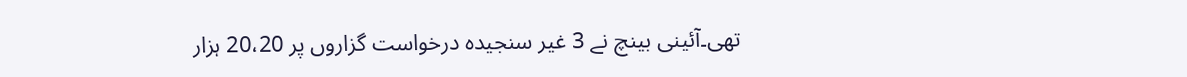تھی۔آئینی بینچ نے 3 غیر سنجیدہ درخواست گزاروں پر 20،20 ہزار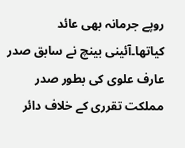روپے جرمانہ بھی عائد کیاتھا۔آئینی بینچ نے سابق صدر عارف علوی کی بطور صدر مملکت تقرری کے خلاف دائر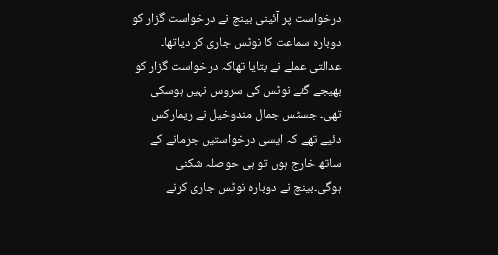درخواست پر آئینی بینچ نے درخواست گزار کو دوبارہ سماعت کا نوٹس جاری کر دیاتھا۔
عدالتی عملے نے بتایا تھاکہ درخواست گزار کو بھیجے گئے نوٹس کی سروس نہیں ہوسکی تھی۔ جسٹس جمال مندوخیل نے ریمارکس دئیے تھے کہ ایسی درخواستیں جرمانے کے ساتھ خارج ہوں تو ہی حوصلہ شکنی ہوگی۔بینچ نے دوبارہ نوٹس جاری کرنے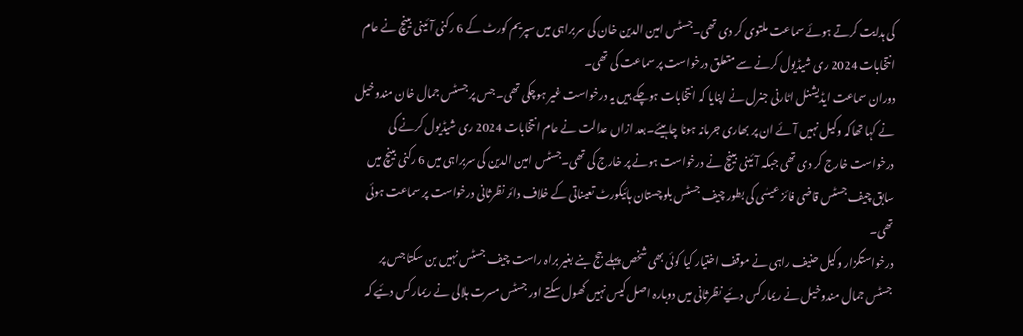کی ہدایت کرتے ہوئے سماعت ملتوی کر دی تھی۔جسٹس امین الدین خان کی سربراہی میں سپریم کورٹ کے 6 رکنی آئینی بینچ نے عام انتخابات 2024 ری شیڈیول کرنے سے متعلق درخواست پر سماعت کی تھی۔
دوران سماعت ایڈیشنل اٹارنی جنرل نے اپنایا کہ انتخابات ہوچکے ہیں یہ درخواست غیر ہوچکی تھی۔ جس پر جسٹس جمال خان مندوخیل نے کہا تھاکہ وکیل نہیں آئے ان پر بھاری جرمانہ ہونا چاہیئے۔بعد ازاں عدالت نے عام انتخابات 2024 ری شیڈیول کرنے کی درخواست خارج کر دی تھی جبکہ آئینی بینچ نے درخواست ہونے پر خارج کی تھی۔جسٹس امین الدین کی سربراہی میں 6 رکنی بینچ میں سابق چیف جسٹس قاضی فائز عیسٰی کی بطور چیف جسٹس بلوچستان ہائیکورٹ تعیناتی کے خلاف دائر نظرثانی درخواست پر سماعت ہوئی تھی۔
درخواستگزار وکیل حنیف راہی نے موقف اختیار کیا کوئی بھی شخص پہلے جج بنے بغیر براہ راست چیف جسٹس نہیں بن سکتا جس پر جسٹس جمال مندوخیل نے ریمارکس دئیے نظرثانی میں دوبارہ اصل کیس نہیں کھول سکتے اور جسٹس مسرت ہلالی نے ریمارکس دئیے کہ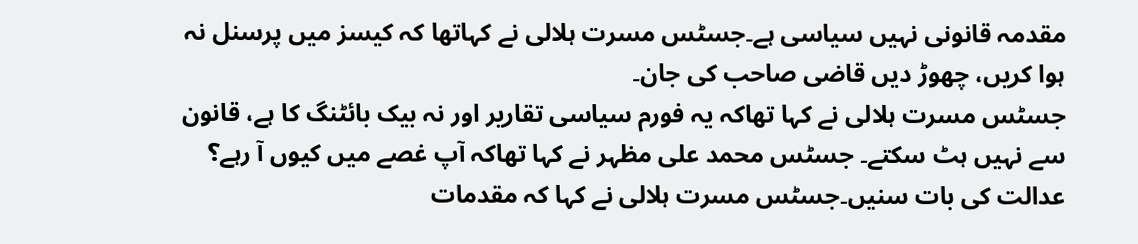مقدمہ قانونی نہیں سیاسی ہے۔جسٹس مسرت ہلالی نے کہاتھا کہ کیسز میں پرسنل نہ ہوا کریں، چھوڑ دیں قاضی صاحب کی جان۔
جسٹس مسرت ہلالی نے کہا تھاکہ یہ فورم سیاسی تقاریر اور نہ بیک بائٹنگ کا ہے، قانون سے نہیں ہٹ سکتے۔ جسٹس محمد علی مظہر نے کہا تھاکہ آپ غصے میں کیوں آ رہے؟ عدالت کی بات سنیں۔جسٹس مسرت ہلالی نے کہا کہ مقدمات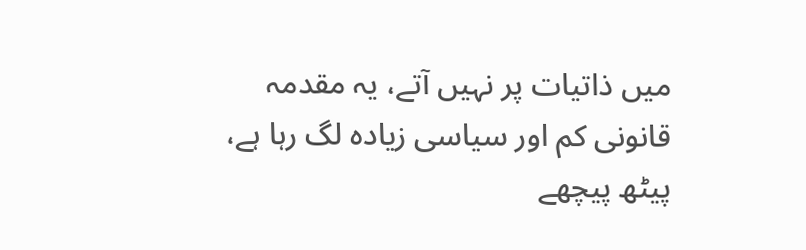میں ذاتیات پر نہیں آتے، یہ مقدمہ قانونی کم اور سیاسی زیادہ لگ رہا ہے، پیٹھ پیچھے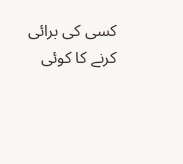کسی کی برائی کرنے کا کوئی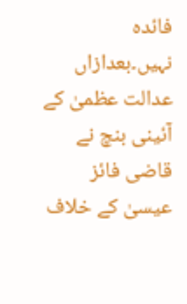فائدہ نہیں۔بعدازاں عدالت عظمیٰ کے آئینی بنچ نے قاضی فائز عیسیٰ کے خلاف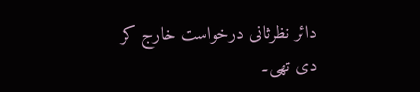دائر نظرثانی درخواست خارج کر دی تھی۔